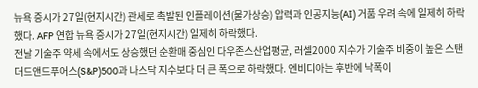뉴욕 증시가 27일(현지시간) 관세로 촉발된 인플레이션(물가상승) 압력과 인공지능(AI) 거품 우려 속에 일제히 하락했다. AFP 연합 뉴욕 증시가 27일(현지시간) 일제히 하락했다.
전날 기술주 약세 속에서도 상승했던 순환매 중심인 다우존스산업평균, 러셀2000 지수가 기술주 비중이 높은 스탠더드앤드푸어스(S&P)500과 나스닥 지수보다 더 큰 폭으로 하락했다. 엔비디아는 후반에 낙폭이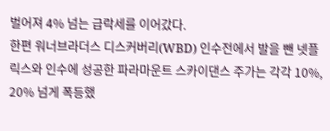벌어져 4% 넘는 급락세를 이어갔다.
한편 워너브라더스 디스커버리(WBD) 인수전에서 발을 뺀 넷플릭스와 인수에 성공한 파라마운트 스카이댄스 주가는 각각 10%, 20% 넘게 폭등했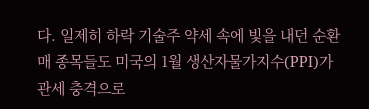다. 일제히 하락 기술주 약세 속에 빛을 내던 순환매 종목들도 미국의 1월 생산자물가지수(PPI)가 관세 충격으로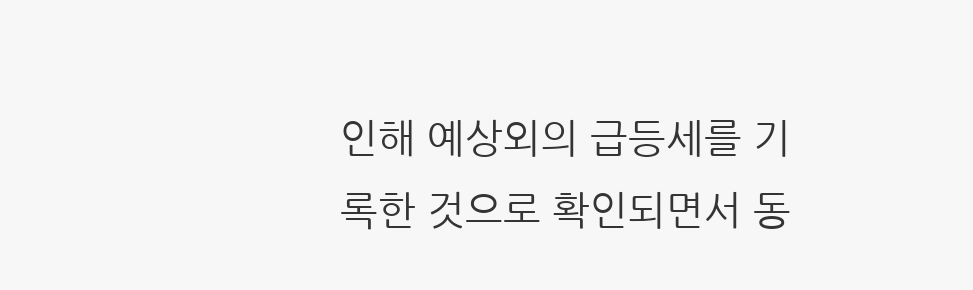인해 예상외의 급등세를 기록한 것으로 확인되면서 동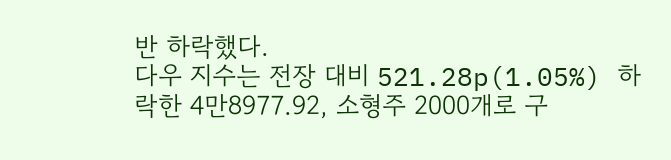반 하락했다.
다우 지수는 전장 대비 521.28p(1.05%) 하락한 4만8977.92, 소형주 2000개로 구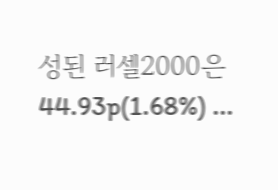성된 러셀2000은 44.93p(1.68%) ...